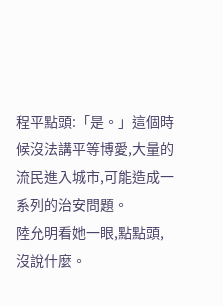程平點頭:「是。」這個時候沒法講平等博愛,大量的流民進入城市,可能造成一系列的治安問題。
陸允明看她一眼,點點頭,沒說什麼。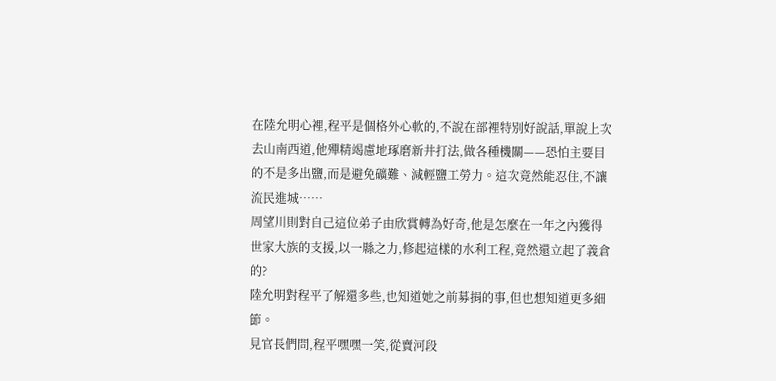在陸允明心裡,程平是個格外心軟的,不說在部裡特別好說話,單說上次去山南西道,他殫精竭慮地琢磨新井打法,做各種機關——恐怕主要目的不是多出鹽,而是避免礦難、減輕鹽工勞力。這次竟然能忍住,不讓流民進城……
周望川則對自己這位弟子由欣賞轉為好奇,他是怎麼在一年之內獲得世家大族的支援,以一縣之力,修起這樣的水利工程,竟然還立起了義倉的?
陸允明對程平了解還多些,也知道她之前募捐的事,但也想知道更多細節。
見官長們問,程平嘿嘿一笑,從賣河段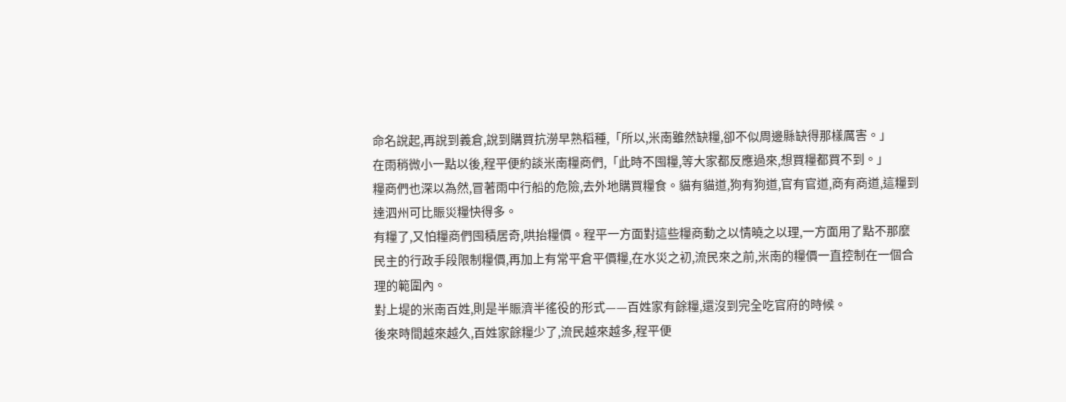命名說起,再說到義倉,說到購買抗澇早熟稻種,「所以,米南雖然缺糧,卻不似周邊縣缺得那樣厲害。」
在雨稍微小一點以後,程平便約談米南糧商們,「此時不囤糧,等大家都反應過來,想買糧都買不到。」
糧商們也深以為然,冒著雨中行船的危險,去外地購買糧食。貓有貓道,狗有狗道,官有官道,商有商道,這糧到達泗州可比賑災糧快得多。
有糧了,又怕糧商們囤積居奇,哄抬糧價。程平一方面對這些糧商動之以情曉之以理,一方面用了點不那麼民主的行政手段限制糧價,再加上有常平倉平價糧,在水災之初,流民來之前,米南的糧價一直控制在一個合理的範圍內。
對上堤的米南百姓,則是半賑濟半徭役的形式——百姓家有餘糧,還沒到完全吃官府的時候。
後來時間越來越久,百姓家餘糧少了,流民越來越多,程平便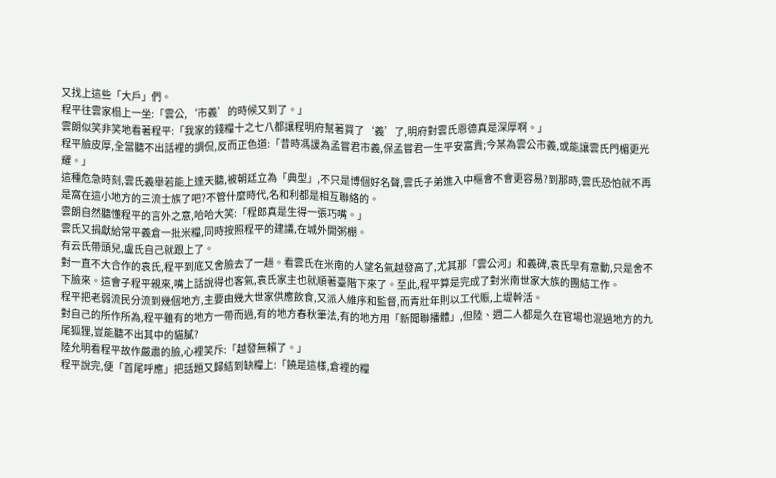又找上這些「大戶」們。
程平往雲家榻上一坐:「雲公,‘市義’的時候又到了。」
雲朗似笑非笑地看著程平:「我家的錢糧十之七八都讓程明府幫著買了‘義’了,明府對雲氏恩德真是深厚啊。」
程平臉皮厚,全當聽不出話裡的調侃,反而正色道:「昔時馮諼為孟嘗君市義,保孟嘗君一生平安富貴;今某為雲公市義,或能讓雲氏門楣更光耀。」
這種危急時刻,雲氏義舉若能上達天聽,被朝廷立為「典型」,不只是博個好名聲,雲氏子弟進入中樞會不會更容易?到那時,雲氏恐怕就不再是窩在這小地方的三流士族了吧?不管什麼時代,名和利都是相互聯絡的。
雲朗自然聽懂程平的言外之意,哈哈大笑:「程郎真是生得一張巧嘴。」
雲氏又捐獻給常平義倉一批米糧,同時按照程平的建議,在城外開粥棚。
有云氏帶頭兒,盧氏自己就跟上了。
對一直不大合作的袁氏,程平到底又舍臉去了一趟。看雲氏在米南的人望名氣越發高了,尤其那「雲公河」和義碑,袁氏早有意動,只是舍不下臉來。這會子程平親來,嘴上話說得也客氣,袁氏家主也就順著臺階下來了。至此,程平算是完成了對米南世家大族的團結工作。
程平把老弱流民分流到幾個地方,主要由幾大世家供應飲食,又派人維序和監督,而青壯年則以工代賑,上堤幹活。
對自己的所作所為,程平雖有的地方一帶而過,有的地方春秋筆法,有的地方用「新聞聯播體」,但陸、週二人都是久在官場也混過地方的九尾狐狸,豈能聽不出其中的貓膩?
陸允明看程平故作嚴肅的臉,心裡笑斥:「越發無賴了。」
程平說完,便「首尾呼應」把話題又歸結到缺糧上:「饒是這樣,倉裡的糧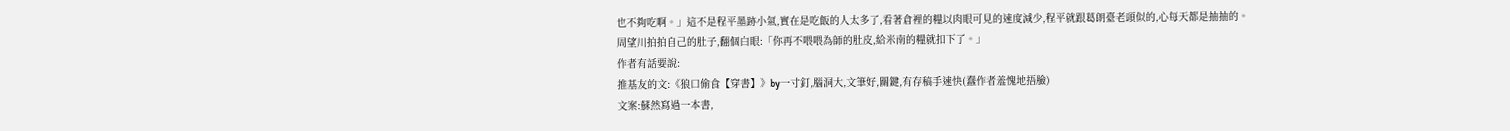也不夠吃啊。」這不是程平墨跡小氣,實在是吃飯的人太多了,看著倉裡的糧以肉眼可見的速度減少,程平就跟葛朗臺老頭似的,心每天都是抽抽的。
周望川拍拍自己的肚子,翻個白眼:「你再不喂喂為師的肚皮,給米南的糧就扣下了。」
作者有話要說:
推基友的文:《狼口偷食【穿書】》by一寸釘,腦洞大,文筆好,關鍵,有存稿手速快(蠢作者羞愧地捂臉)
文案:蘇然寫過一本書,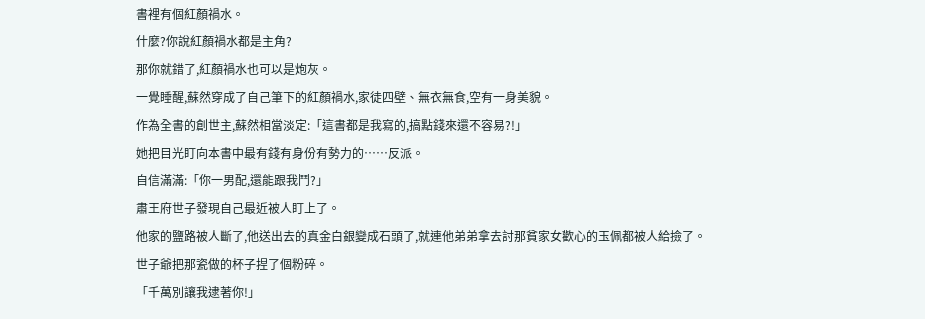書裡有個紅顏禍水。
什麼?你說紅顏禍水都是主角?
那你就錯了,紅顏禍水也可以是炮灰。
一覺睡醒,蘇然穿成了自己筆下的紅顏禍水,家徒四壁、無衣無食,空有一身美貌。
作為全書的創世主,蘇然相當淡定:「這書都是我寫的,搞點錢來還不容易?!」
她把目光盯向本書中最有錢有身份有勢力的……反派。
自信滿滿:「你一男配,還能跟我鬥?」
肅王府世子發現自己最近被人盯上了。
他家的鹽路被人斷了,他送出去的真金白銀變成石頭了,就連他弟弟拿去討那貧家女歡心的玉佩都被人給撿了。
世子爺把那瓷做的杯子捏了個粉碎。
「千萬別讓我逮著你!」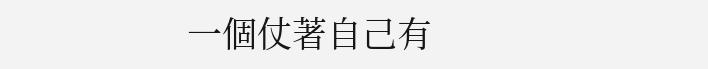一個仗著自己有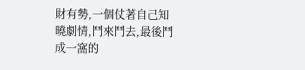財有勢,一個仗著自己知曉劇情,鬥來鬥去,最後鬥成一窩的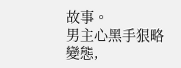故事。
男主心黑手狠略變態,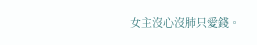女主沒心沒肺只愛錢。